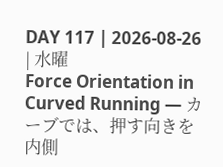DAY 117 | 2026-08-26 | 水曜
Force Orientation in Curved Running — カーブでは、押す向きを内側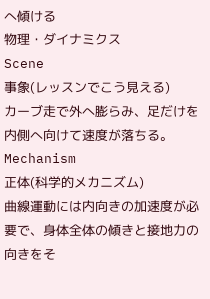へ傾ける
物理・ダイナミクス
Scene
事象(レッスンでこう見える)
カーブ走で外へ膨らみ、足だけを内側へ向けて速度が落ちる。
Mechanism
正体(科学的メカニズム)
曲線運動には内向きの加速度が必要で、身体全体の傾きと接地力の向きをそ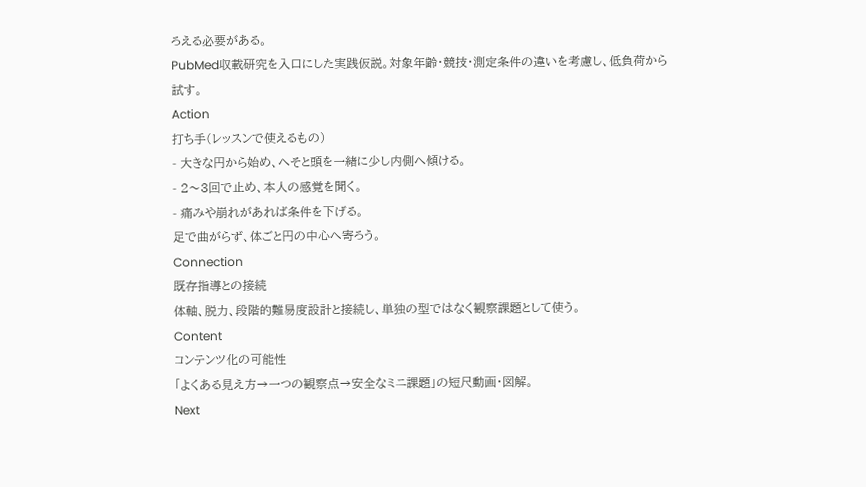ろえる必要がある。
PubMed収載研究を入口にした実践仮説。対象年齢・競技・測定条件の違いを考慮し、低負荷から試す。
Action
打ち手(レッスンで使えるもの)
- 大きな円から始め、へそと頭を一緒に少し内側へ傾ける。
- 2〜3回で止め、本人の感覚を聞く。
- 痛みや崩れがあれば条件を下げる。
足で曲がらず、体ごと円の中心へ寄ろう。
Connection
既存指導との接続
体軸、脱力、段階的難易度設計と接続し、単独の型ではなく観察課題として使う。
Content
コンテンツ化の可能性
「よくある見え方→一つの観察点→安全なミニ課題」の短尺動画・図解。
Next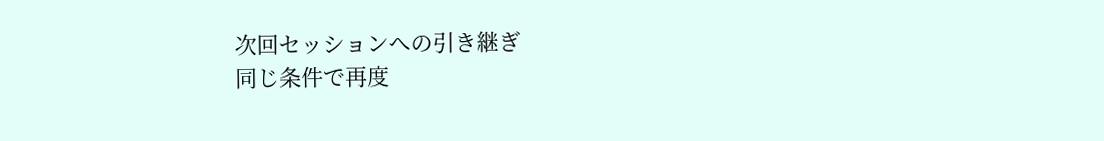次回セッションへの引き継ぎ
同じ条件で再度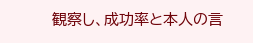観察し、成功率と本人の言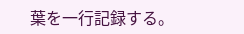葉を一行記録する。